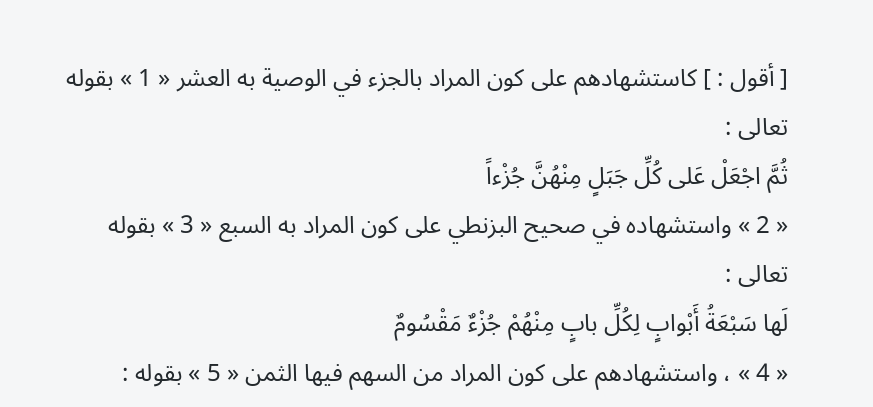[ أقول : ] كاستشهادهم على كون المراد بالجزء في الوصية به العشر « 1 » بقوله تعالى :
ثُمَّ اجْعَلْ عَلى كُلِّ جَبَلٍ مِنْهُنَّ جُزْءاً
« 2 » واستشهاده في صحيح البزنطي على كون المراد به السبع « 3 » بقوله تعالى :
لَها سَبْعَةُ أَبْوابٍ لِكُلِّ بابٍ مِنْهُمْ جُزْءٌ مَقْسُومٌ
« 4 » ، واستشهادهم على كون المراد من السهم فيها الثمن « 5 » بقوله :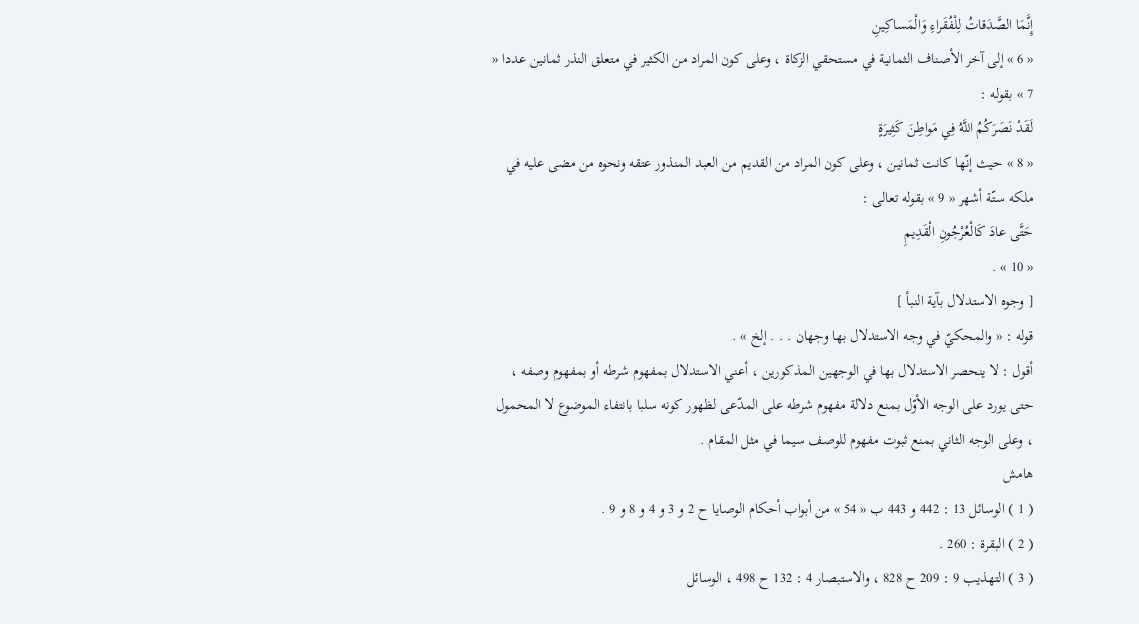إِنَّمَا الصَّدَقاتُ لِلْفُقَراءِ وَالْمَساكِينِ
« 6 » إلى آخر الأصناف الثمانية في مستحقي الزكاة ، وعلى كون المراد من الكثير في متعلق النذر ثمانين عددا « 7 » بقوله :
لَقَدْ نَصَرَكُمُ اللَّهُ فِي مَواطِنَ كَثِيرَةٍ
« 8 » حيث إنّها كانت ثمانين ، وعلى كون المراد من القديم من العبد المنذور عتقه ونحوه من مضى عليه في ملكه ستّة أشهر « 9 » بقوله تعالى :
حَتَّى عادَ كَالْعُرْجُونِ الْقَدِيمِ
« 10 » .
[ وجوه الاستدلال بآية النبأ ]
قوله : « والمحكيّ في وجه الاستدلال بها وجهان . . . إلخ » .
أقول : لا ينحصر الاستدلال بها في الوجهين المذكورين ، أعني الاستدلال بمفهوم شرطه أو بمفهوم وصفه ، حتى يورد على الوجه الأوّل بمنع دلالة مفهوم شرطه على المدّعى لظهور كونه سلبا بانتفاء الموضوع لا المحمول ، وعلى الوجه الثاني بمنع ثبوت مفهوم للوصف سيما في مثل المقام .
هامش
( 1 ) الوسائل 13 : 442 و 443 ب « 54 » من أبواب أحكام الوصايا ح 2 و 3 و 4 و 8 و 9 .
( 2 ) البقرة : 260 .
( 3 ) التهذيب 9 : 209 ح 828 ، والاستبصار 4 : 132 ح 498 ، الوسائل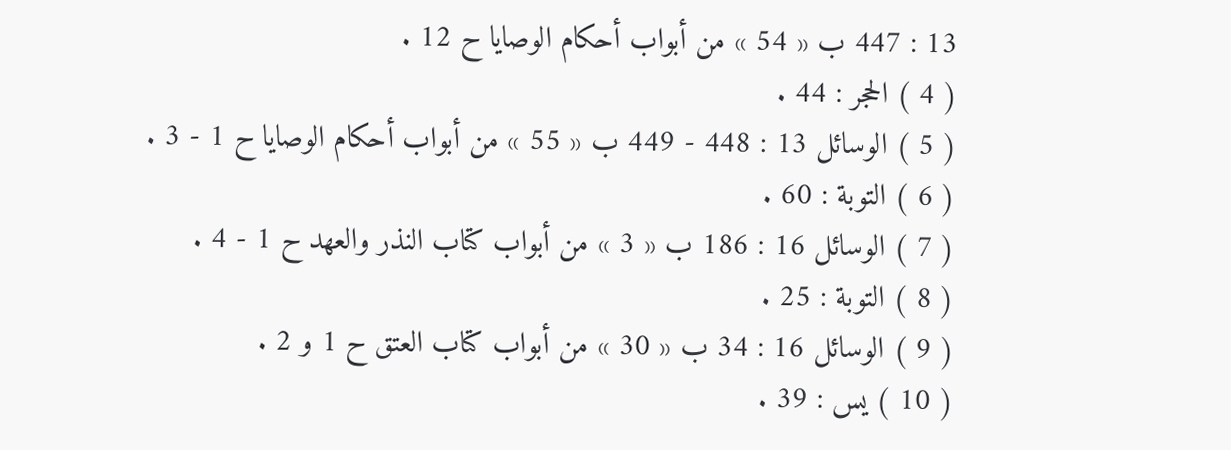13 : 447 ب « 54 » من أبواب أحكام الوصايا ح 12 .
( 4 ) الحجر : 44 .
( 5 ) الوسائل 13 : 448 - 449 ب « 55 » من أبواب أحكام الوصايا ح 1 - 3 .
( 6 ) التوبة : 60 .
( 7 ) الوسائل 16 : 186 ب « 3 » من أبواب كتاب النذر والعهد ح 1 - 4 .
( 8 ) التوبة : 25 .
( 9 ) الوسائل 16 : 34 ب « 30 » من أبواب كتاب العتق ح 1 و 2 .
( 10 ) يس : 39 .